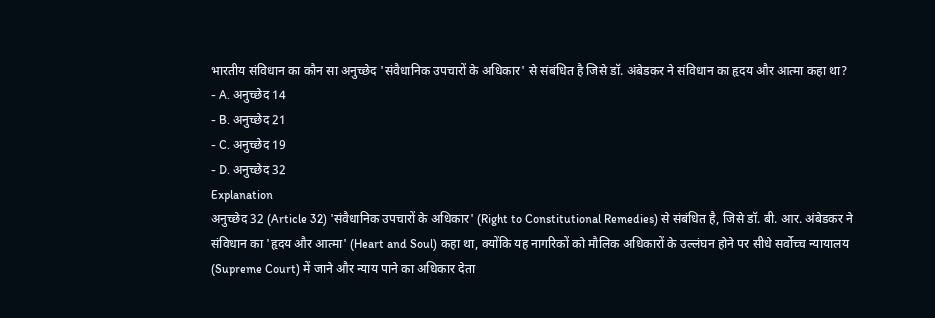भारतीय संविधान का कौन सा अनुच्छेद 'संवैधानिक उपचारों के अधिकार' से संबंधित है जिसे डॉ. अंबेडकर ने संविधान का हृदय और आत्मा कहा था?
- A. अनुच्छेद 14
- B. अनुच्छेद 21
- C. अनुच्छेद 19
- D. अनुच्छेद 32
Explanation
अनुच्छेद 32 (Article 32) 'संवैधानिक उपचारों के अधिकार' (Right to Constitutional Remedies) से संबंधित है, जिसे डॉ. बी. आर. अंबेडकर ने संविधान का 'हृदय और आत्मा' (Heart and Soul) कहा था, क्योंकि यह नागरिकों को मौलिक अधिकारों के उल्लंघन होने पर सीधे सर्वोच्च न्यायालय (Supreme Court) में जाने और न्याय पाने का अधिकार देता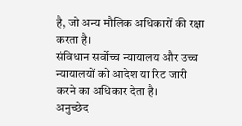है, जो अन्य मौलिक अधिकारों की रक्षा करता है।
संविधान सर्वोच्च न्यायालय और उच्च न्यायालयों को आदेश या रिट जारी करने का अधिकार देता है।
अनुच्छेद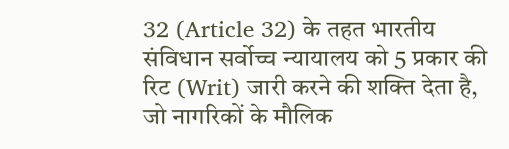32 (Article 32) के तहत भारतीय संविधान सर्वोच्च न्यायालय को 5 प्रकार की रिट (Writ) जारी करने की शक्ति देता है, जो नागरिकों के मौलिक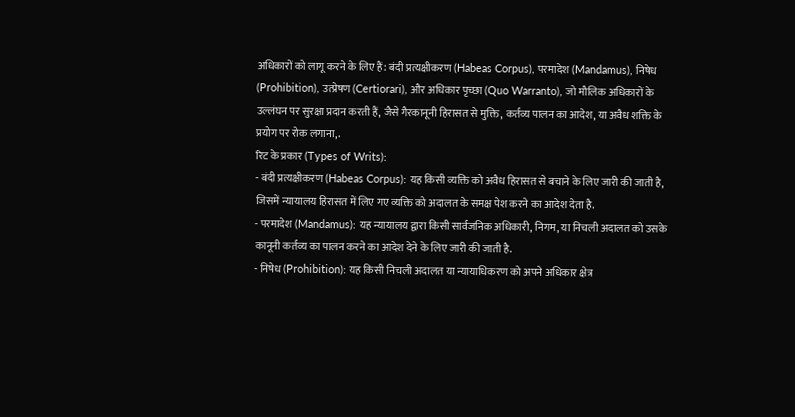अधिकारों को लागू करने के लिए हैं: बंदी प्रत्यक्षीकरण (Habeas Corpus), परमादेश (Mandamus), निषेध (Prohibition), उत्प्रेषण (Certiorari), और अधिकार पृच्छा (Quo Warranto), जो मौलिक अधिकारों के उल्लंघन पर सुरक्षा प्रदान करती हैं, जैसे गैरकानूनी हिरासत से मुक्ति, कर्तव्य पालन का आदेश, या अवैध शक्ति के प्रयोग पर रोक लगाना,.
रिट के प्रकार (Types of Writs):
- बंदी प्रत्यक्षीकरण (Habeas Corpus): यह किसी व्यक्ति को अवैध हिरासत से बचाने के लिए जारी की जाती है, जिसमें न्यायालय हिरासत में लिए गए व्यक्ति को अदालत के समक्ष पेश करने का आदेश देता है.
- परमादेश (Mandamus): यह न्यायालय द्वारा किसी सार्वजनिक अधिकारी, निगम, या निचली अदालत को उसके कानूनी कर्तव्य का पालन करने का आदेश देने के लिए जारी की जाती है.
- निषेध (Prohibition): यह किसी निचली अदालत या न्यायाधिकरण को अपने अधिकार क्षेत्र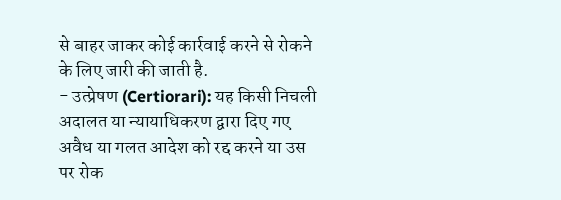से बाहर जाकर कोई कार्रवाई करने से रोकने के लिए जारी की जाती है.
- उत्प्रेषण (Certiorari): यह किसी निचली अदालत या न्यायाधिकरण द्वारा दिए गए अवैध या गलत आदेश को रद्द करने या उस पर रोक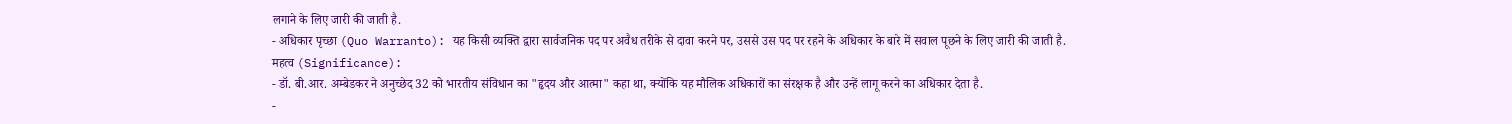लगाने के लिए जारी की जाती है.
- अधिकार पृच्छा (Quo Warranto): यह किसी व्यक्ति द्वारा सार्वजनिक पद पर अवैध तरीके से दावा करने पर, उससे उस पद पर रहने के अधिकार के बारे में सवाल पूछने के लिए जारी की जाती है.
महत्व (Significance):
- डॉ. बी.आर. अम्बेडकर ने अनुच्छेद 32 को भारतीय संविधान का "हृदय और आत्मा" कहा था, क्योंकि यह मौलिक अधिकारों का संरक्षक है और उन्हें लागू करने का अधिकार देता है.
-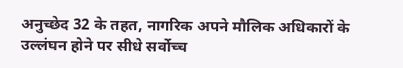अनुच्छेद 32 के तहत, नागरिक अपने मौलिक अधिकारों के उल्लंघन होने पर सीधे सर्वोच्च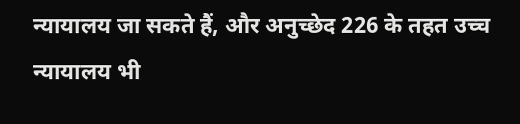न्यायालय जा सकते हैं, और अनुच्छेद 226 के तहत उच्च न्यायालय भी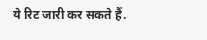ये रिट जारी कर सकते हैं.